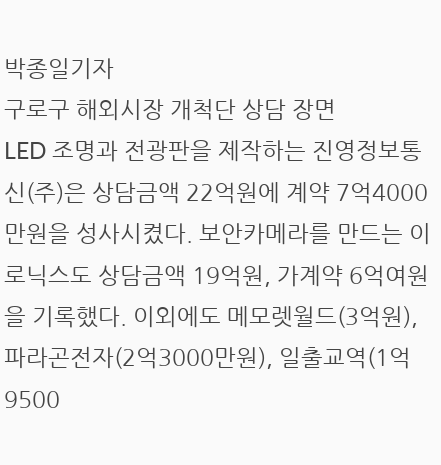박종일기자
구로구 해외시장 개척단 상담 장면
LED 조명과 전광판을 제작하는 진영정보통신(주)은 상담금액 22억원에 계약 7억4000만원을 성사시켰다. 보안카메라를 만드는 이로닉스도 상담금액 19억원, 가계약 6억여원을 기록했다. 이외에도 메모렛월드(3억원), 파라곤전자(2억3000만원), 일출교역(1억9500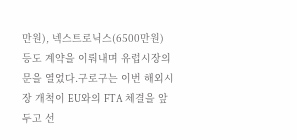만원), 넥스트로닉스(6500만원) 등도 계약을 이뤄내며 유럽시장의 문을 열었다.구로구는 이번 해외시장 개척이 EU와의 FTA 체결을 앞두고 선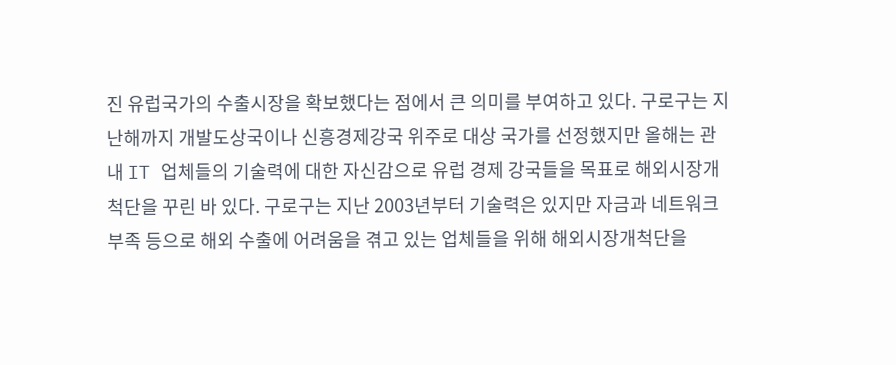진 유럽국가의 수출시장을 확보했다는 점에서 큰 의미를 부여하고 있다. 구로구는 지난해까지 개발도상국이나 신흥경제강국 위주로 대상 국가를 선정했지만 올해는 관내 IT 업체들의 기술력에 대한 자신감으로 유럽 경제 강국들을 목표로 해외시장개척단을 꾸린 바 있다. 구로구는 지난 2003년부터 기술력은 있지만 자금과 네트워크 부족 등으로 해외 수출에 어려움을 겪고 있는 업체들을 위해 해외시장개척단을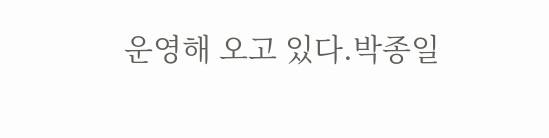운영해 오고 있다.박종일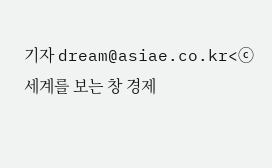기자 dream@asiae.co.kr<ⓒ세계를 보는 창 경제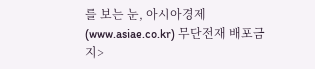를 보는 눈, 아시아경제(www.asiae.co.kr) 무단전재 배포금지>